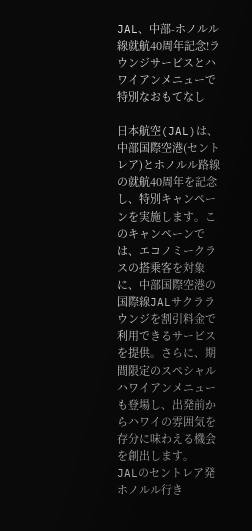JAL、中部-ホノルル線就航40周年記念!ラウンジサービスとハワイアンメニューで特別なおもてなし

日本航空(JAL)は、中部国際空港(セントレア)とホノルル路線の就航40周年を記念し、特別キャンペーンを実施します。このキャンペーンでは、エコノミークラスの搭乗客を対象に、中部国際空港の国際線JALサクララウンジを割引料金で利用できるサービスを提供。さらに、期間限定のスペシャルハワイアンメニューも登場し、出発前からハワイの雰囲気を存分に味わえる機会を創出します。
JALのセントレア発ホノルル行き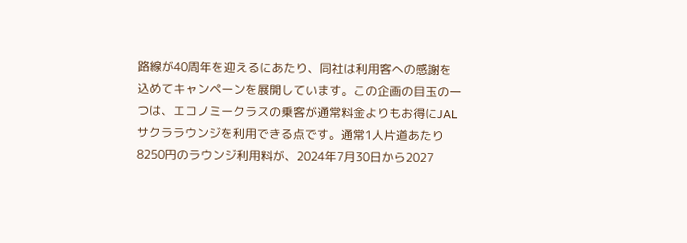路線が40周年を迎えるにあたり、同社は利用客への感謝を込めてキャンペーンを展開しています。この企画の目玉の一つは、エコノミークラスの乗客が通常料金よりもお得にJALサクララウンジを利用できる点です。通常1人片道あたり8250円のラウンジ利用料が、2024年7月30日から2027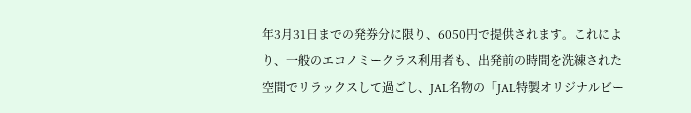年3月31日までの発券分に限り、6050円で提供されます。これにより、一般のエコノミークラス利用者も、出発前の時間を洗練された空間でリラックスして過ごし、JAL名物の「JAL特製オリジナルビー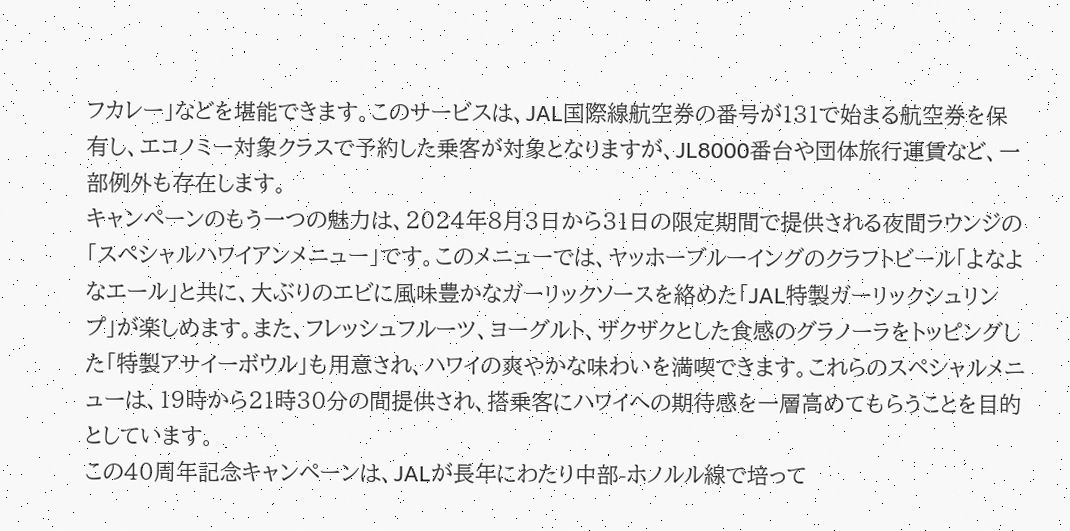フカレー」などを堪能できます。このサービスは、JAL国際線航空券の番号が131で始まる航空券を保有し、エコノミー対象クラスで予約した乗客が対象となりますが、JL8000番台や団体旅行運賃など、一部例外も存在します。
キャンペーンのもう一つの魅力は、2024年8月3日から31日の限定期間で提供される夜間ラウンジの「スペシャルハワイアンメニュー」です。このメニューでは、ヤッホーブルーイングのクラフトビール「よなよなエール」と共に、大ぶりのエビに風味豊かなガーリックソースを絡めた「JAL特製ガーリックシュリンプ」が楽しめます。また、フレッシュフルーツ、ヨーグルト、ザクザクとした食感のグラノーラをトッピングした「特製アサイーボウル」も用意され、ハワイの爽やかな味わいを満喫できます。これらのスペシャルメニューは、19時から21時30分の間提供され、搭乗客にハワイへの期待感を一層高めてもらうことを目的としています。
この40周年記念キャンペーンは、JALが長年にわたり中部-ホノルル線で培って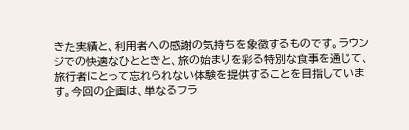きた実績と、利用者への感謝の気持ちを象徴するものです。ラウンジでの快適なひとときと、旅の始まりを彩る特別な食事を通じて、旅行者にとって忘れられない体験を提供することを目指しています。今回の企画は、単なるフラ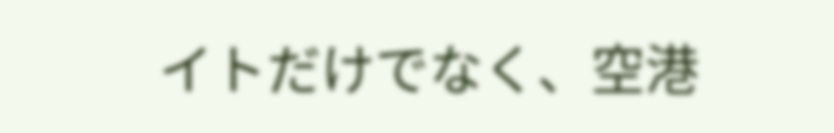イトだけでなく、空港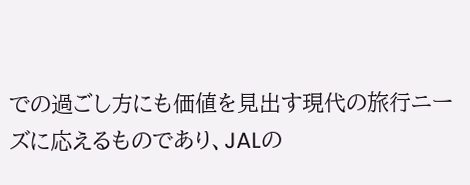での過ごし方にも価値を見出す現代の旅行ニーズに応えるものであり、JALの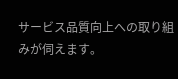サービス品質向上への取り組みが伺えます。